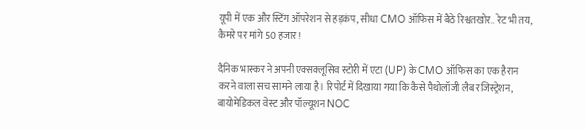यूपी में एक और स्टिंग ऑपरेशन से हड़कंप, सीधा CMO ऑफिस में बैठे रिश्वतखोर.. रेट भी तय, कैमरे पर मांगे 50 हजार!

दैनिक भास्कर ने अपनी एक्सक्लूसिव स्टोरी में एटा (UP) के CMO ऑफिस का एक हैरान करने वाला सच सामने लाया है। रिपोर्ट में दिखाया गया कि कैसे पैथोलॉजी लैब रजिस्ट्रेशन, बायोमेडिकल वेस्ट और पॉल्यूशन NOC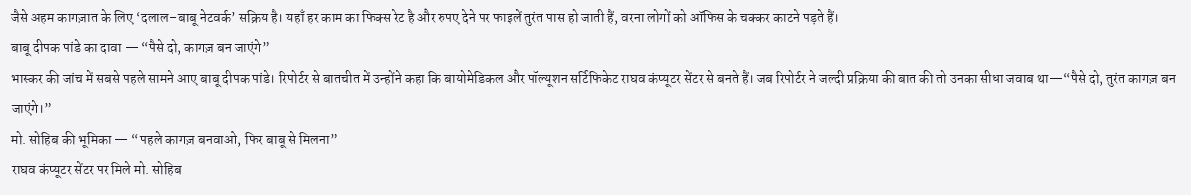जैसे अहम कागज़ात के लिए ‘दलाल–बाबू नेटवर्क’ सक्रिय है। यहाँ हर काम का फिक्स रेट है और रुपए देने पर फाइलें तुरंत पास हो जाती हैं, वरना लोगों को ऑफिस के चक्कर काटने पड़ते हैं।
बाबू दीपक पांडे का दावा — “पैसे दो, कागज़ बन जाएंगे”
भास्कर की जांच में सबसे पहले सामने आए बाबू दीपक पांडे। रिपोर्टर से बातचीत में उन्होंने कहा कि बायोमेडिकल और पॉल्यूशन सर्टिफिकेट राघव कंप्यूटर सेंटर से बनते हैं। जब रिपोर्टर ने जल्दी प्रक्रिया की बात की तो उनका सीधा जवाब था—“पैसे दो, तुरंत कागज़ बन जाएंगे।”
मो. सोहिब की भूमिका — “पहले कागज़ बनवाओ, फिर बाबू से मिलना”
राघव कंप्यूटर सेंटर पर मिले मो. सोहिब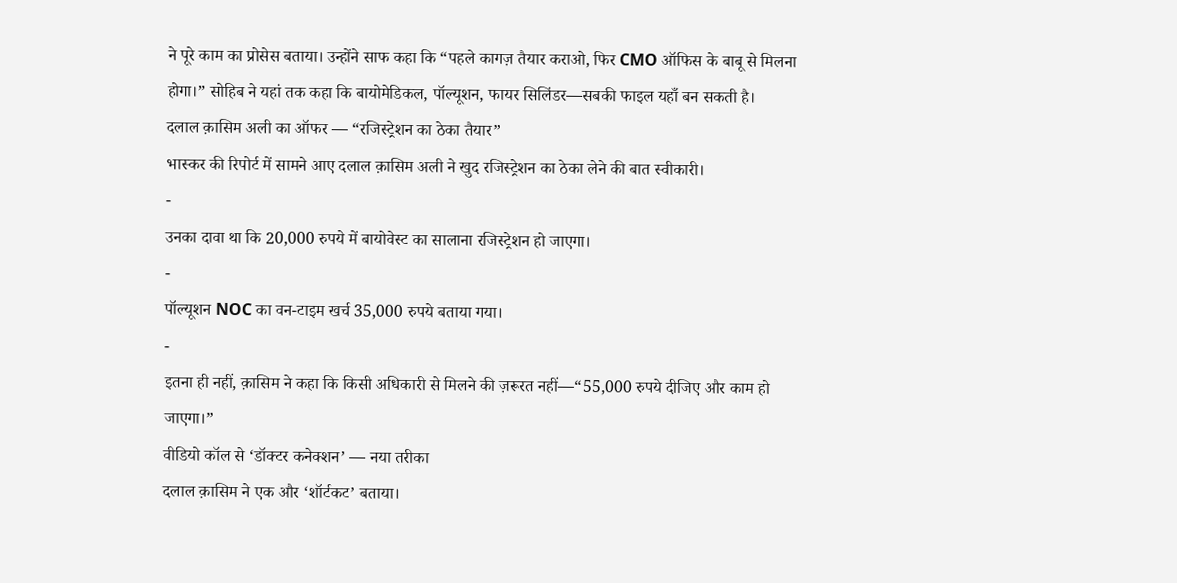ने पूरे काम का प्रोसेस बताया। उन्होंने साफ कहा कि “पहले कागज़ तैयार कराओ, फिर CMO ऑफिस के बाबू से मिलना होगा।” सोहिब ने यहां तक कहा कि बायोमेडिकल, पॉल्यूशन, फायर सिलिंडर—सबकी फाइल यहाँ बन सकती है।
दलाल क़ासिम अली का ऑफर — “रजिस्ट्रेशन का ठेका तैयार”
भास्कर की रिपोर्ट में सामने आए दलाल क़ासिम अली ने खुद रजिस्ट्रेशन का ठेका लेने की बात स्वीकारी।
-
उनका दावा था कि 20,000 रुपये में बायोवेस्ट का सालाना रजिस्ट्रेशन हो जाएगा।
-
पॉल्यूशन NOC का वन-टाइम खर्च 35,000 रुपये बताया गया।
-
इतना ही नहीं, क़ासिम ने कहा कि किसी अधिकारी से मिलने की ज़रूरत नहीं—“55,000 रुपये दीजिए और काम हो जाएगा।”
वीडियो कॉल से ‘डॉक्टर कनेक्शन’ — नया तरीका
दलाल क़ासिम ने एक और ‘शॉर्टकट’ बताया।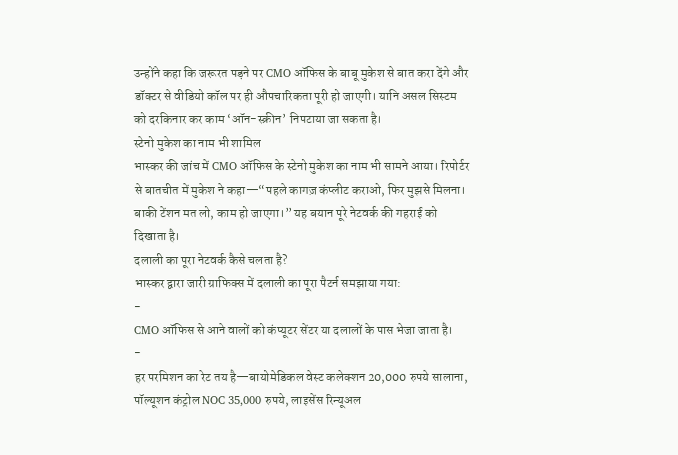उन्होंने कहा कि जरूरत पड़ने पर CMO ऑफिस के बाबू मुकेश से बात करा देंगे और डॉक्टर से वीडियो कॉल पर ही औपचारिकता पूरी हो जाएगी। यानि असल सिस्टम को दरकिनार कर काम ‘ऑन-स्क्रीन’ निपटाया जा सकता है।
स्टेनो मुकेश का नाम भी शामिल
भास्कर की जांच में CMO ऑफिस के स्टेनो मुकेश का नाम भी सामने आया। रिपोर्टर से बातचीत में मुकेश ने कहा—“पहले कागज़ कंप्लीट कराओ, फिर मुझसे मिलना। बाकी टेंशन मत लो, काम हो जाएगा।” यह बयान पूरे नेटवर्क की गहराई को दिखाता है।
दलाली का पूरा नेटवर्क कैसे चलता है?
भास्कर द्वारा जारी ग्राफिक्स में दलाली का पूरा पैटर्न समझाया गया:
-
CMO ऑफिस से आने वालों को कंप्यूटर सेंटर या दलालों के पास भेजा जाता है।
-
हर परमिशन का रेट तय है—बायोमेडिकल वेस्ट कलेक्शन 20,000 रुपये सालाना, पॉल्यूशन कंट्रोल NOC 35,000 रुपये, लाइसेंस रिन्यूअल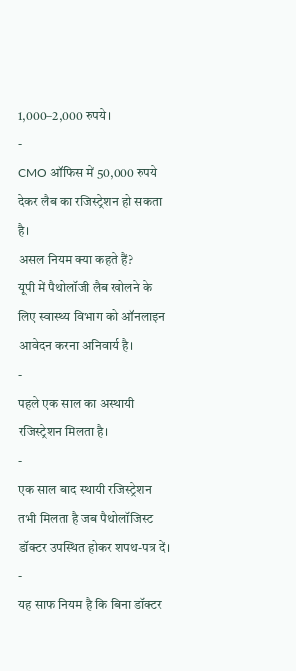1,000–2,000 रुपये।
-
CMO ऑफिस में 50,000 रुपये देकर लैब का रजिस्ट्रेशन हो सकता है।
असल नियम क्या कहते हैं?
यूपी में पैथोलॉजी लैब खोलने के लिए स्वास्थ्य विभाग को ऑनलाइन आवेदन करना अनिवार्य है।
-
पहले एक साल का अस्थायी रजिस्ट्रेशन मिलता है।
-
एक साल बाद स्थायी रजिस्ट्रेशन तभी मिलता है जब पैथोलॉजिस्ट डॉक्टर उपस्थित होकर शपथ-पत्र दें।
-
यह साफ नियम है कि बिना डॉक्टर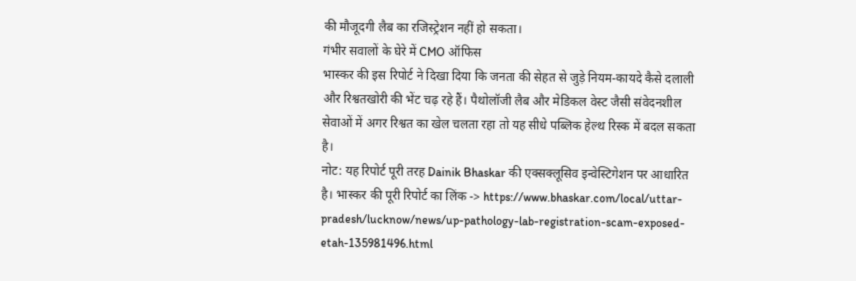की मौजूदगी लैब का रजिस्ट्रेशन नहीं हो सकता।
गंभीर सवालों के घेरे में CMO ऑफिस
भास्कर की इस रिपोर्ट ने दिखा दिया कि जनता की सेहत से जुड़े नियम-कायदे कैसे दलाली और रिश्वतखोरी की भेंट चढ़ रहे हैं। पैथोलॉजी लैब और मेडिकल वेस्ट जैसी संवेदनशील सेवाओं में अगर रिश्वत का खेल चलता रहा तो यह सीधे पब्लिक हेल्थ रिस्क में बदल सकता है।
नोट: यह रिपोर्ट पूरी तरह Dainik Bhaskar की एक्सक्लूसिव इन्वेस्टिगेशन पर आधारित है। भास्कर की पूरी रिपोर्ट का लिंक -> https://www.bhaskar.com/local/uttar-pradesh/lucknow/news/up-pathology-lab-registration-scam-exposed-etah-135981496.html